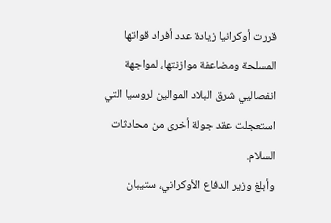قررت أوكرانيا زيادة عدد أفراد قواتها المسلحة ومضاعفة موازنتها، لمواجهة انفصاليي شرق البلاد الموالين لروسيا التي استعجلت عقد جولة أخرى من محادثات السلام.
وأبلغ وزير الدفاع الأوكراني، ستيبان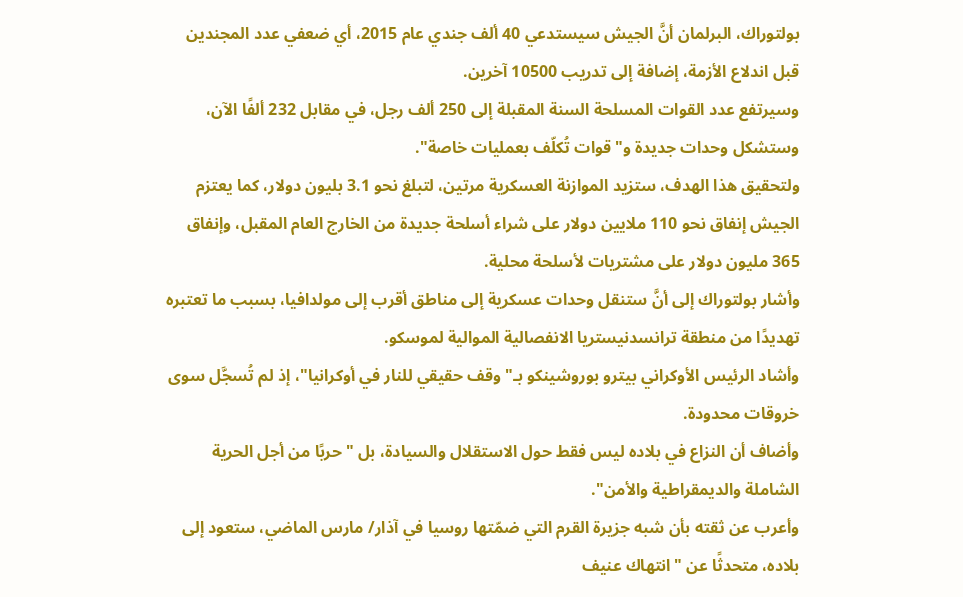بولتوراك، البرلمان أنَّ الجيش سيستدعي 40 ألف جندي عام 2015، أي ضعفي عدد المجندين قبل اندلاع الأزمة، إضافة إلى تدريب 10500 آخرين.
وسيرتفع عدد القوات المسلحة السنة المقبلة إلى 250 ألف رجل، في مقابل 232 ألفًا الآن، وستشكل وحدات جديدة و"قوات تُكلّف بعمليات خاصة".
ولتحقيق هذا الهدف، ستزيد الموازنة العسكرية مرتين، لتبلغ نحو 3.1 بليون دولار، كما يعتزم الجيش إنفاق نحو 110 ملايين دولار على شراء أسلحة جديدة من الخارج العام المقبل، وإنفاق 365 مليون دولار على مشتريات لأسلحة محلية.
وأشار بولتوراك إلى أنَّ ستنقل وحدات عسكرية إلى مناطق أقرب إلى مولدافيا، بسبب ما تعتبره تهديدًا من منطقة ترانسدنيستريا الانفصالية الموالية لموسكو.
وأشاد الرئيس الأوكراني بيترو بوروشينكو بـ"وقف حقيقي للنار في أوكرانيا"، إذ لم تُسجَّل سوى خروقات محدودة.
وأضاف أن النزاع في بلاده ليس فقط حول الاستقلال والسيادة، بل "حربًا من أجل الحرية الشاملة والديمقراطية والأمن".
وأعرب عن ثقته بأن شبه جزيرة القرم التي ضمّتها روسيا في آذار/ مارس الماضي، ستعود إلى بلاده، متحدثًا عن "انتهاك عنيف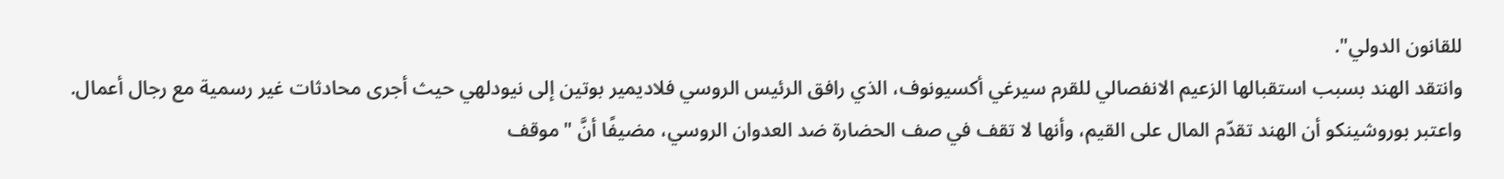للقانون الدولي".
وانتقد الهند بسبب استقبالها الزعيم الانفصالي للقرم سيرغي أكسيونوف، الذي رافق الرئيس الروسي فلاديمير بوتين إلى نيودلهي حيث أجرى محادثات غير رسمية مع رجال أعمال.
واعتبر بوروشينكو أن الهند تقدّم المال على القيم، وأنها لا تقف في صف الحضارة ضد العدوان الروسي، مضيفًا أنَّ "موقف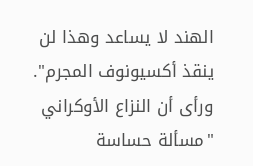الهند لا يساعد وهذا لن ينقذ أكسيونوف المجرم".
ورأى أن النزاع الأوكراني "مسألة حساسة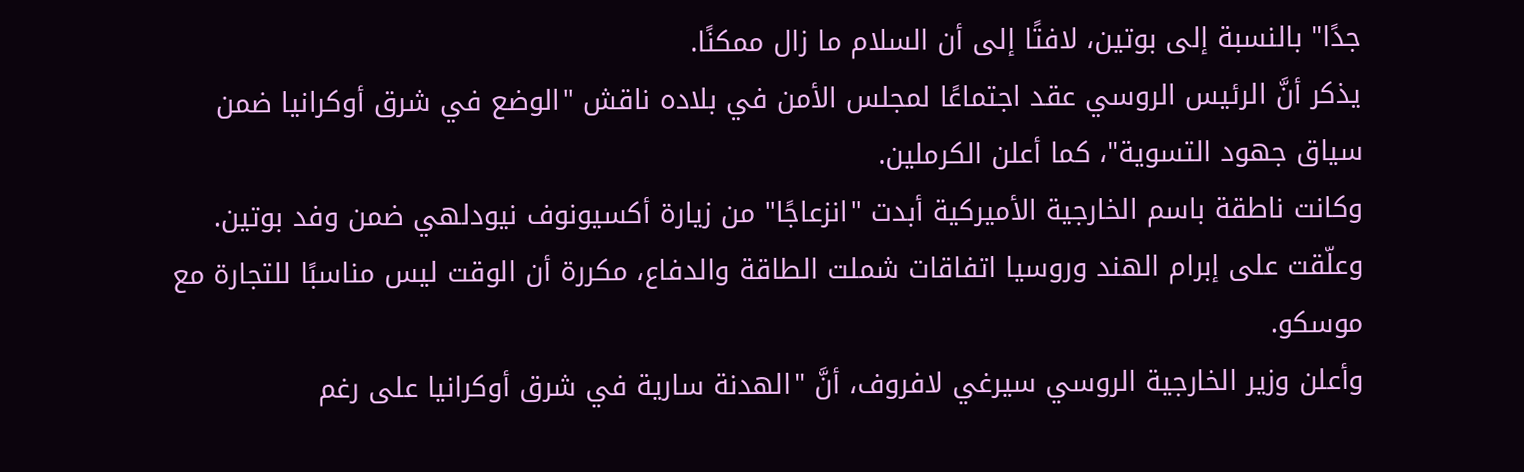جدًا" بالنسبة إلى بوتين، لافتًا إلى أن السلام ما زال ممكنًا.
يذكر أنَّ الرئيس الروسي عقد اجتماعًا لمجلس الأمن في بلاده ناقش "الوضع في شرق أوكرانيا ضمن سياق جهود التسوية"، كما أعلن الكرملين.
وكانت ناطقة باسم الخارجية الأميركية أبدت "انزعاجًا" من زيارة أكسيونوف نيودلهي ضمن وفد بوتين.
وعلّقت على إبرام الهند وروسيا اتفاقات شملت الطاقة والدفاع، مكررة أن الوقت ليس مناسبًا للتجارة مع موسكو.
وأعلن وزير الخارجية الروسي سيرغي لافروف، أنَّ "الهدنة سارية في شرق أوكرانيا على رغم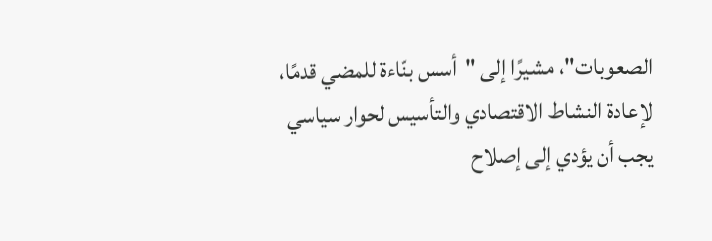الصعوبات"، مشيرًا إلى "أسس بنّاءة للمضي قدمًا، لإعادة النشاط الاقتصادي والتأسيس لحوار سياسي يجب أن يؤدي إلى إصلاح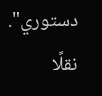دستوري".
نقلًا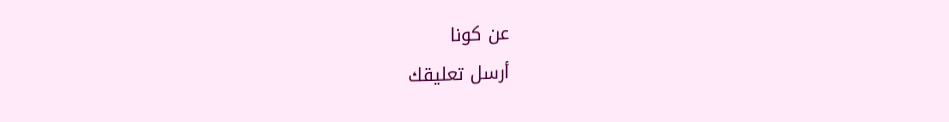عن كونا
أرسل تعليقك